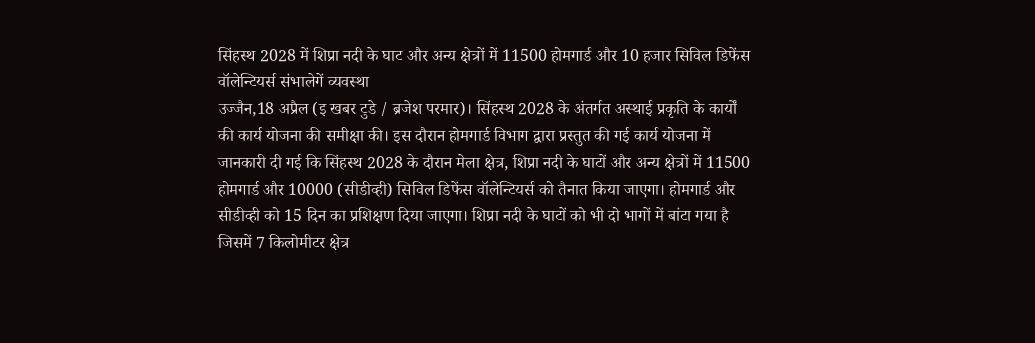सिंहस्थ 2028 में शिप्रा नदी के घाट और अन्य क्षेत्रों में 11500 होमगार्ड और 10 हजार सिविल डिफेंस वॉलेन्टियर्स संभालेगें व्यवस्था
उज्जैन,18 अप्रैल (इ खबर टुडे / ब्रजेश परमार)। सिंहस्थ 2028 के अंतर्गत अस्थाई प्रकृति के कार्यों की कार्य योजना की समीक्षा की। इस दौरान होमगार्ड विभाग द्वारा प्रस्तुत की गई कार्य योजना में जानकारी दी गई कि सिंहस्थ 2028 के दौरान मेला क्षेत्र, शिप्रा नदी के घाटों और अन्य क्षेत्रों में 11500 होमगार्ड और 10000 (सीडीव्ही) सिविल डिफेंस वॉलेन्टियर्स को तैनात किया जाएगा। होमगार्ड और सीडीव्ही को 15 दिन का प्रशिक्षण दिया जाएगा। शिप्रा नदी के घाटों को भी दो भागों में बांटा गया है जिसमें 7 किलोमीटर क्षेत्र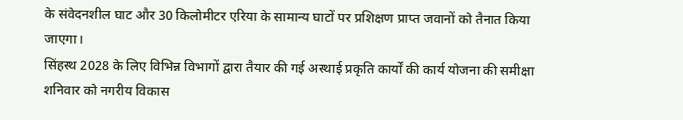के संवेदनशील घाट और 30 किलोमीटर एरिया के सामान्य घाटों पर प्रशिक्षण प्राप्त जवानों को तैनात किया जाएगा।
सिंहस्थ 2028 के लिए विभिन्न विभागों द्वारा तैयार की गई अस्थाई प्रकृति कार्यों की कार्य योजना की समीक्षा शनिवार को नगरीय विकास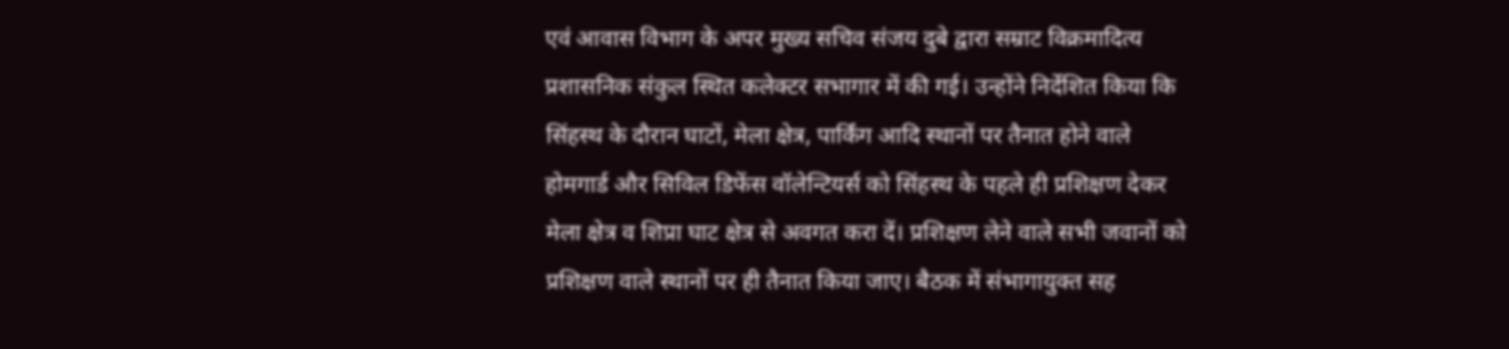एवं आवास विभाग के अपर मुख्य सचिव संजय दुबे द्वारा सम्राट विक्रमादित्य प्रशासनिक संकुल स्थित कलेक्टर सभागार में की गई। उन्होंने निर्देशित किया कि सिंहस्थ के दौरान घाटों, मेला क्षेत्र, पार्किंग आदि स्थानों पर तैनात होने वाले होमगार्ड और सिविल डिफेंस वॉलेन्टियर्स को सिंहस्थ के पहले ही प्रशिक्षण देकर मेला क्षेत्र व शिप्रा घाट क्षेत्र से अवगत करा दें। प्रशिक्षण लेने वाले सभी जवानों को प्रशिक्षण वाले स्थानों पर ही तैनात किया जाए। बैठक में संभागायुक्त सह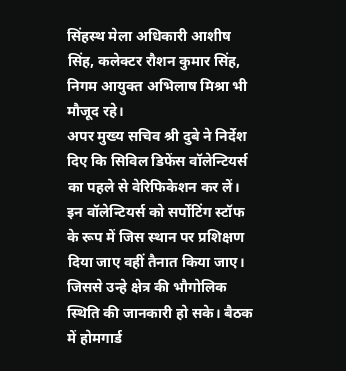सिंहस्थ मेला अधिकारी आशीष सिंह, कलेक्टर रौशन कुमार सिंह, निगम आयुक्त अभिलाष मिश्रा भी मौजूद रहे।
अपर मुख्य सचिव श्री दुबे ने निर्देश दिए कि सिविल डिफेंस वॉलेन्टियर्स का पहले से वेरिफिकेशन कर लें। इन वॉलेन्टियर्स को सर्पोटिंग स्टॉफ के रूप में जिस स्थान पर प्रशिक्षण दिया जाए वहीं तैनात किया जाए। जिससे उन्हे क्षेत्र की भौगोलिक स्थिति की जानकारी हो सके। बैठक में होमगार्ड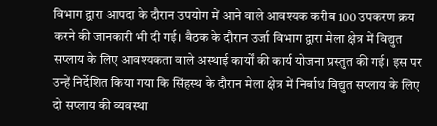विभाग द्वारा आपदा के दौरान उपयोग में आने वाले आवश्यक करीब 100 उपकरण क्रय करने की जानकारी भी दी गई। बैठक के दौरान उर्जा विभाग द्वारा मेला क्षेत्र में विद्युत सप्लाय के लिए आवश्यकता वाले अस्थाई कार्यों की कार्य योजना प्रस्तुत की गई। इस पर उन्हें निर्देशित किया गया कि सिंहस्थ के दौरान मेला क्षेत्र में निर्बाध विद्युत सप्लाय के लिए दो सप्लाय की व्यवस्था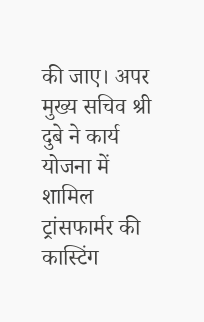की जाए। अपर मुख्य सचिव श्री दुबे ने कार्य योजना में शामिल ट्रांसफार्मर की कास्टिंग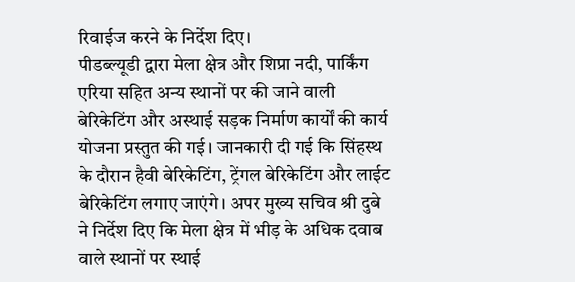रिवाईज करने के निर्देश दिए।
पीडब्ल्यूडी द्वारा मेला क्षेत्र और शिप्रा नदी, पार्किंग एरिया सहित अन्य स्थानों पर की जाने वाली बेरिकेटिंग और अस्थाई सड़क निर्माण कार्यों की कार्य योजना प्रस्तुत की गई। जानकारी दी गई कि सिंहस्थ के दौरान हैवी बेरिकेटिंग, ट्रेंगल बेरिकेटिंग और लाईट बेरिकेटिंग लगाए जाएंगे। अपर मुख्य सचिव श्री दुबे ने निर्देश दिए कि मेला क्षेत्र में भीड़ के अधिक दवाब वाले स्थानों पर स्थाई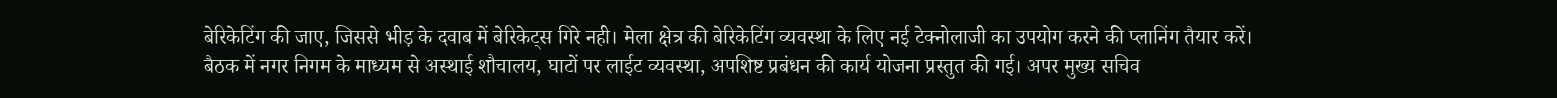बेरिकेटिंग की जाए, जिससे भीड़ के दवाब में बेरिकेट्स गिरे नही। मेला क्षेत्र की बेरिकेटिंग व्यवस्था के लिए नई टेक्नोलाजी का उपयोग करने की प्लानिंग तैयार करें।
बैठक में नगर निगम के माध्यम से अस्थाई शौचालय, घाटों पर लाईट व्यवस्था, अपशिष्ट प्रबंधन की कार्य योजना प्रस्तुत की गई। अपर मुख्य सचिव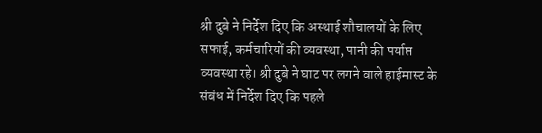श्री दुबे ने निर्देश दिए कि अस्थाई शौचालयों के लिए सफाई, कर्मचारियों की व्यवस्था, पानी की पर्याप्त व्यवस्था रहे। श्री दुबे ने घाट पर लगने वाले हाईमास्ट के संबंध में निर्देश दिए कि पहले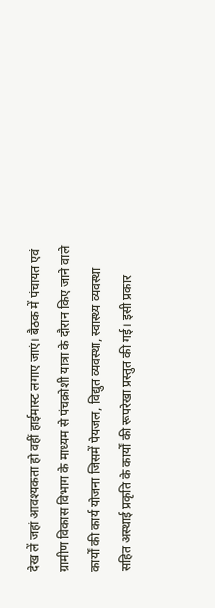देख लें जहां आवश्यकता हो वहीं हाईमास्ट लगाए जाएं। बैठक में पंचायत एवं ग्रामीण विकास विभाग के माध्यम से पंचक्रोशी यात्रा के दौरान किए जाने वाले कार्यों की कार्य योजना जिसमें पेयजल, विद्युत व्यवस्था, स्वास्थ्य व्यवस्था सहित अस्थाई प्रकृति के कार्यों की रूपरेखा प्रस्तुत की गई। इसी प्रकार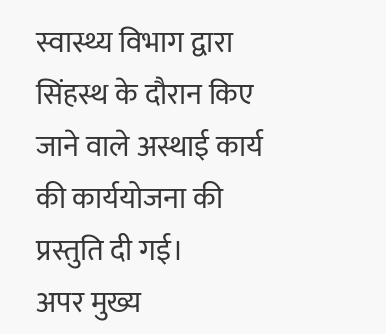स्वास्थ्य विभाग द्वारा सिंहस्थ के दौरान किए जाने वाले अस्थाई कार्य की कार्ययोजना की प्रस्तुति दी गई।
अपर मुख्य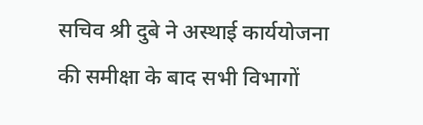सचिव श्री दुबे ने अस्थाई कार्ययोजना की समीक्षा के बाद सभी विभागों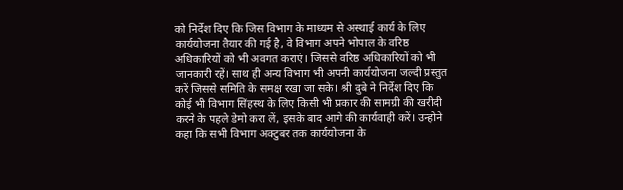को निर्देश दिए कि जिस विभाग के माध्यम से अस्थाई कार्य के लिए कार्ययोजना तैयार की गई है, वे विभाग अपने भोपाल के वरिष्ठ अधिकारियों को भी अवगत कराएं। जिससे वरिष्ठ अधिकारियों को भी जानकारी रहें। साथ ही अन्य विभाग भी अपनी कार्ययोजना जल्दी प्रस्तुत करें जिससे समिति के समक्ष रखा जा सके। श्री दुबे ने निर्देश दिए कि कोई भी विभाग सिंहस्थ के लिए किसी भी प्रकार की सामग्री की खरीदी करने के पहले डेमो करा लें, इसके बाद आगे की कार्यवाही करें। उन्होने कहा कि सभी विभाग अक्टुबर तक कार्ययोजना के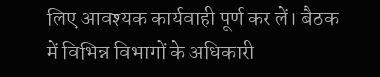लिए आवश्यक कार्यवाही पूर्ण कर लें। बैठक में विभिन्न विभागों के अधिकारी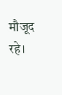मौजूद रहे।